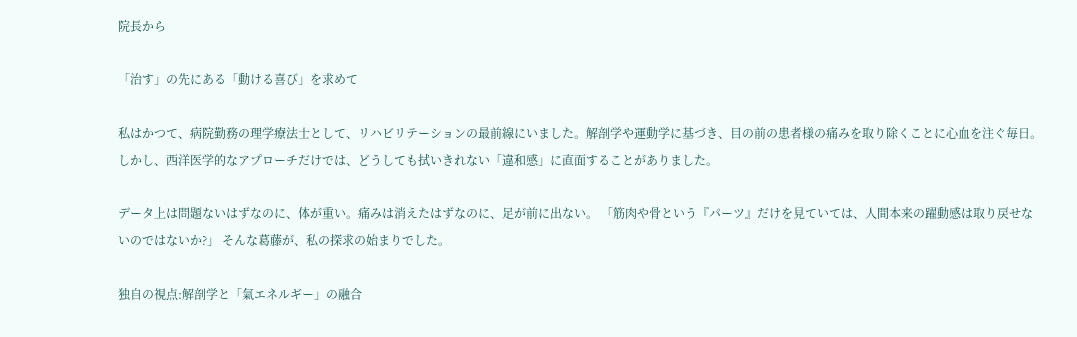院長から

「治す」の先にある「動ける喜び」を求めて

私はかつて、病院勤務の理学療法士として、リハビリテーションの最前線にいました。解剖学や運動学に基づき、目の前の患者様の痛みを取り除くことに心血を注ぐ毎日。しかし、西洋医学的なアプローチだけでは、どうしても拭いきれない「違和感」に直面することがありました。

データ上は問題ないはずなのに、体が重い。痛みは消えたはずなのに、足が前に出ない。 「筋肉や骨という『パーツ』だけを見ていては、人間本来の躍動感は取り戻せないのではないか?」 そんな葛藤が、私の探求の始まりでした。

独自の視点:解剖学と「氣エネルギー」の融合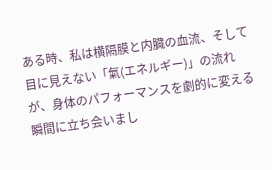ある時、私は横隔膜と内臓の血流、そして目に見えない「氣(エネルギー)」の流れが、身体のパフォーマンスを劇的に変える瞬間に立ち会いまし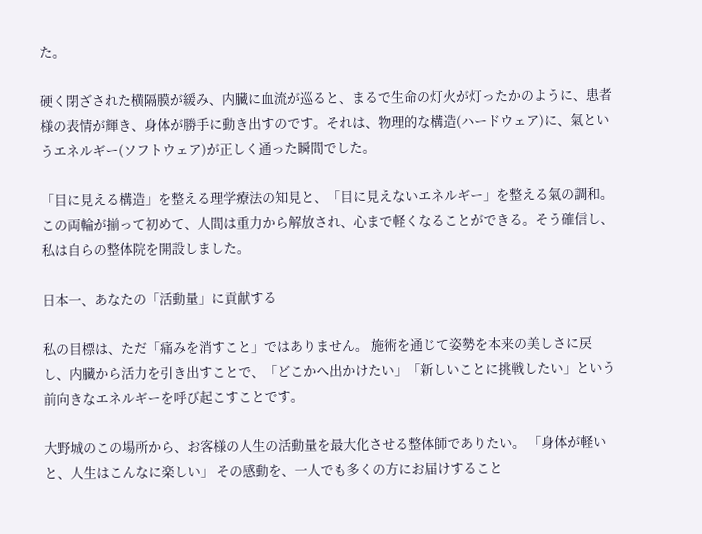た。

硬く閉ざされた横隔膜が緩み、内臓に血流が巡ると、まるで生命の灯火が灯ったかのように、患者様の表情が輝き、身体が勝手に動き出すのです。それは、物理的な構造(ハードウェア)に、氣というエネルギー(ソフトウェア)が正しく通った瞬間でした。

「目に見える構造」を整える理学療法の知見と、「目に見えないエネルギー」を整える氣の調和。この両輪が揃って初めて、人間は重力から解放され、心まで軽くなることができる。そう確信し、私は自らの整体院を開設しました。

日本一、あなたの「活動量」に貢献する

私の目標は、ただ「痛みを消すこと」ではありません。 施術を通じて姿勢を本来の美しさに戻し、内臓から活力を引き出すことで、「どこかへ出かけたい」「新しいことに挑戦したい」という前向きなエネルギーを呼び起こすことです。

大野城のこの場所から、お客様の人生の活動量を最大化させる整体師でありたい。 「身体が軽いと、人生はこんなに楽しい」 その感動を、一人でも多くの方にお届けすること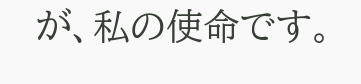が、私の使命です。